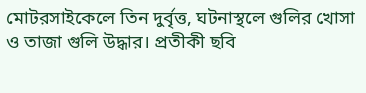মোটরসাইকেলে তিন দুর্বৃত্ত, ঘটনাস্থলে গুলির খোসা ও তাজা গুলি উদ্ধার। প্রতীকী ছবি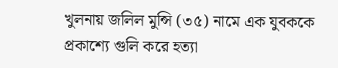খুলনায় জলিল মুন্সি (৩৫) নামে এক যুবককে প্রকাশ্যে গুলি করে হত্যা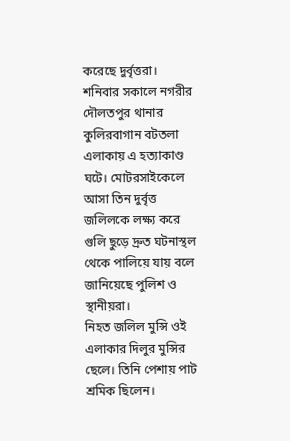করেছে দুর্বৃত্তরা। শনিবার সকালে নগরীর দৌলতপুর থানার কুলিরবাগান বটতলা এলাকায় এ হত্যাকাণ্ড ঘটে। মোটরসাইকেলে আসা তিন দুর্বৃত্ত জলিলকে লক্ষ্য করে গুলি ছুড়ে দ্রুত ঘটনাস্থল থেকে পালিয়ে যায় বলে জানিয়েছে পুলিশ ও স্থানীয়রা।
নিহত জলিল মুন্সি ওই এলাকার দিলুর মুন্সির ছেলে। তিনি পেশায় পাট শ্রমিক ছিলেন।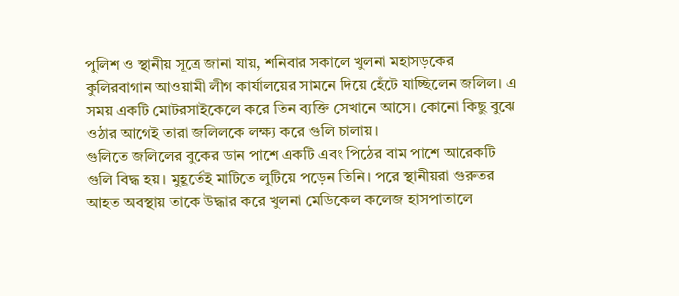পুলিশ ও স্থানীয় সূত্রে জানা যায়, শনিবার সকালে খুলনা মহাসড়কের কুলিরবাগান আওয়ামী লীগ কার্যালয়ের সামনে দিয়ে হেঁটে যাচ্ছিলেন জলিল। এ সময় একটি মোটরসাইকেলে করে তিন ব্যক্তি সেখানে আসে। কোনো কিছু বুঝে ওঠার আগেই তারা জলিলকে লক্ষ্য করে গুলি চালায়।
গুলিতে জলিলের বুকের ডান পাশে একটি এবং পিঠের বাম পাশে আরেকটি গুলি বিদ্ধ হয়। মুহূর্তেই মাটিতে লুটিয়ে পড়েন তিনি। পরে স্থানীয়রা গুরুতর আহত অবস্থায় তাকে উদ্ধার করে খুলনা মেডিকেল কলেজ হাসপাতালে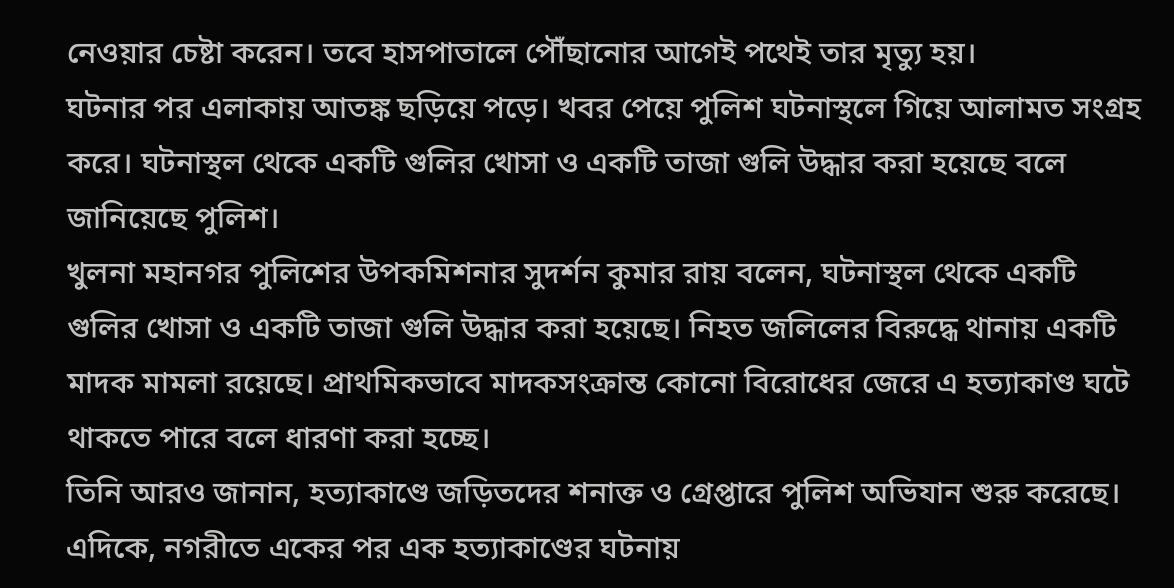নেওয়ার চেষ্টা করেন। তবে হাসপাতালে পৌঁছানোর আগেই পথেই তার মৃত্যু হয়।
ঘটনার পর এলাকায় আতঙ্ক ছড়িয়ে পড়ে। খবর পেয়ে পুলিশ ঘটনাস্থলে গিয়ে আলামত সংগ্রহ করে। ঘটনাস্থল থেকে একটি গুলির খোসা ও একটি তাজা গুলি উদ্ধার করা হয়েছে বলে জানিয়েছে পুলিশ।
খুলনা মহানগর পুলিশের উপকমিশনার সুদর্শন কুমার রায় বলেন, ঘটনাস্থল থেকে একটি গুলির খোসা ও একটি তাজা গুলি উদ্ধার করা হয়েছে। নিহত জলিলের বিরুদ্ধে থানায় একটি মাদক মামলা রয়েছে। প্রাথমিকভাবে মাদকসংক্রান্ত কোনো বিরোধের জেরে এ হত্যাকাণ্ড ঘটে থাকতে পারে বলে ধারণা করা হচ্ছে।
তিনি আরও জানান, হত্যাকাণ্ডে জড়িতদের শনাক্ত ও গ্রেপ্তারে পুলিশ অভিযান শুরু করেছে।
এদিকে, নগরীতে একের পর এক হত্যাকাণ্ডের ঘটনায়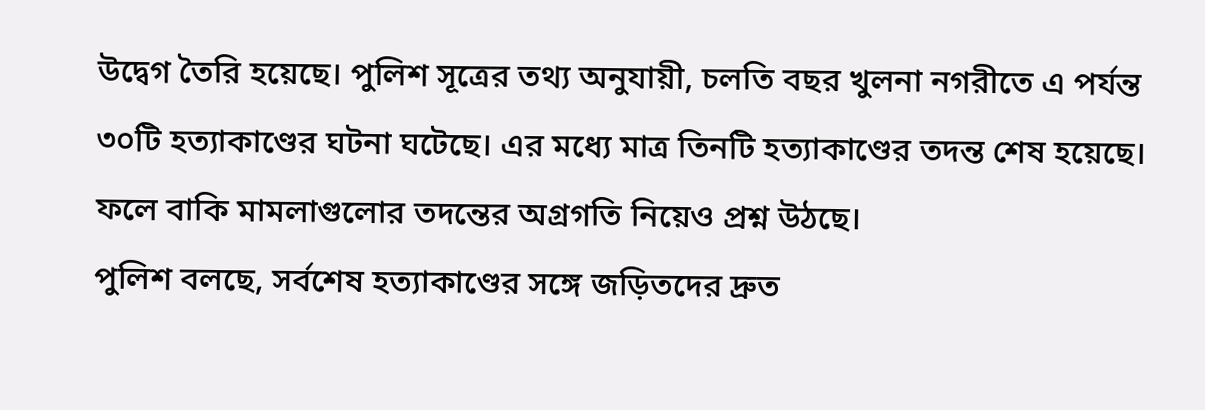উদ্বেগ তৈরি হয়েছে। পুলিশ সূত্রের তথ্য অনুযায়ী, চলতি বছর খুলনা নগরীতে এ পর্যন্ত ৩০টি হত্যাকাণ্ডের ঘটনা ঘটেছে। এর মধ্যে মাত্র তিনটি হত্যাকাণ্ডের তদন্ত শেষ হয়েছে। ফলে বাকি মামলাগুলোর তদন্তের অগ্রগতি নিয়েও প্রশ্ন উঠছে।
পুলিশ বলছে, সর্বশেষ হত্যাকাণ্ডের সঙ্গে জড়িতদের দ্রুত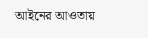আইনের আওতায়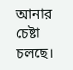আনার চেষ্টা চলছে।